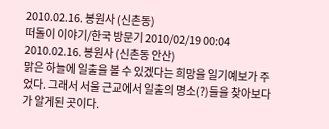2010.02.16. 봉원사 (신촌동)
떠돌이 이야기/한국 방문기 2010/02/19 00:04
2010.02.16. 봉원사 (신촌동 안산)
맑은 하늘에 일출을 볼 수 있겠다는 희망을 일기예보가 주었다. 그래서 서울 근교에서 일출의 명소(?)들을 찾아보다가 알게된 곳이다.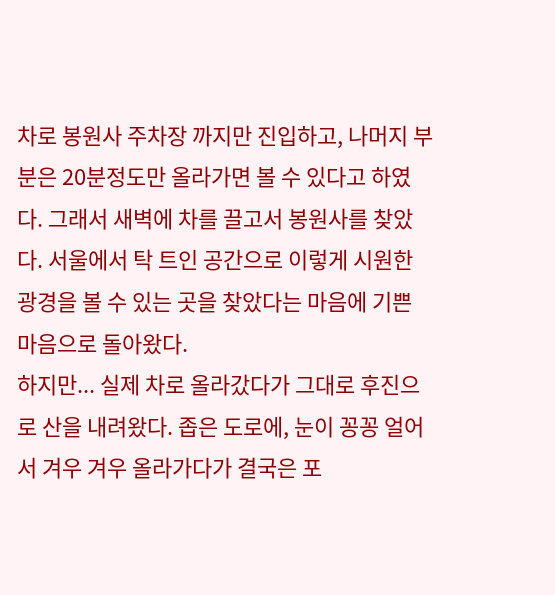차로 봉원사 주차장 까지만 진입하고, 나머지 부분은 20분정도만 올라가면 볼 수 있다고 하였다. 그래서 새벽에 차를 끌고서 봉원사를 찾았다. 서울에서 탁 트인 공간으로 이렇게 시원한 광경을 볼 수 있는 곳을 찾았다는 마음에 기쁜 마음으로 돌아왔다.
하지만... 실제 차로 올라갔다가 그대로 후진으로 산을 내려왔다. 좁은 도로에, 눈이 꽁꽁 얼어서 겨우 겨우 올라가다가 결국은 포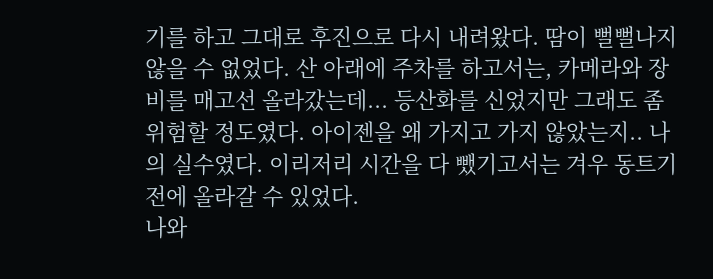기를 하고 그대로 후진으로 다시 내려왔다. 땀이 뻘뻘나지 않을 수 없었다. 산 아래에 주차를 하고서는, 카메라와 장비를 매고선 올라갔는데... 등산화를 신었지만 그래도 좀 위험할 정도였다. 아이젠을 왜 가지고 가지 않았는지.. 나의 실수였다. 이리저리 시간을 다 뺐기고서는 겨우 동트기 전에 올라갈 수 있었다.
나와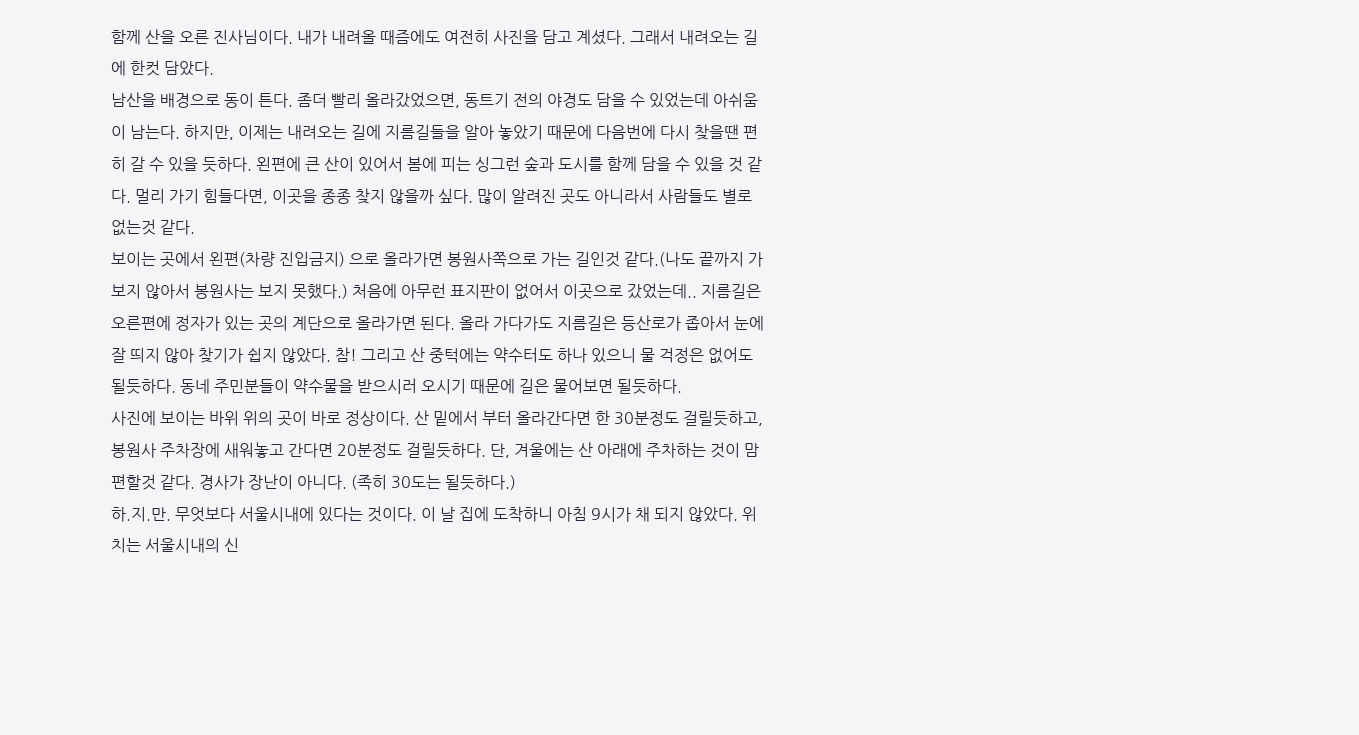함께 산을 오른 진사님이다. 내가 내려올 때즘에도 여전히 사진을 담고 계셨다. 그래서 내려오는 길에 한컷 담았다.
남산을 배경으로 동이 튼다. 좀더 빨리 올라갔었으면, 동트기 전의 야경도 담을 수 있었는데 아쉬움이 남는다. 하지만, 이제는 내려오는 길에 지름길들을 알아 놓았기 때문에 다음번에 다시 찾을땐 편히 갈 수 있을 듯하다. 왼편에 큰 산이 있어서 봄에 피는 싱그런 숲과 도시를 함께 담을 수 있을 것 같다. 멀리 가기 힘들다면, 이곳을 종종 찾지 않을까 싶다. 많이 알려진 곳도 아니라서 사람들도 별로 없는것 같다.
보이는 곳에서 왼편(차량 진입금지) 으로 올라가면 봉원사쪽으로 가는 길인것 같다.(나도 끝까지 가보지 않아서 봉원사는 보지 못했다.) 처음에 아무런 표지판이 없어서 이곳으로 갔었는데.. 지름길은 오른편에 정자가 있는 곳의 계단으로 올라가면 된다. 올라 가다가도 지름길은 등산로가 좁아서 눈에 잘 띄지 않아 찾기가 쉽지 않았다. 참! 그리고 산 중턱에는 약수터도 하나 있으니 물 걱정은 없어도 될듯하다. 동네 주민분들이 약수물을 받으시러 오시기 때문에 길은 물어보면 될듯하다.
사진에 보이는 바위 위의 곳이 바로 정상이다. 산 밑에서 부터 올라간다면 한 30분정도 걸릴듯하고, 봉원사 주차장에 새워놓고 간다면 20분정도 걸릴듯하다. 단, 겨울에는 산 아래에 주차하는 것이 맘 편할것 같다. 경사가 장난이 아니다. (족히 30도는 될듯하다.)
하.지.만. 무엇보다 서울시내에 있다는 것이다. 이 날 집에 도착하니 아침 9시가 채 되지 않았다. 위치는 서울시내의 신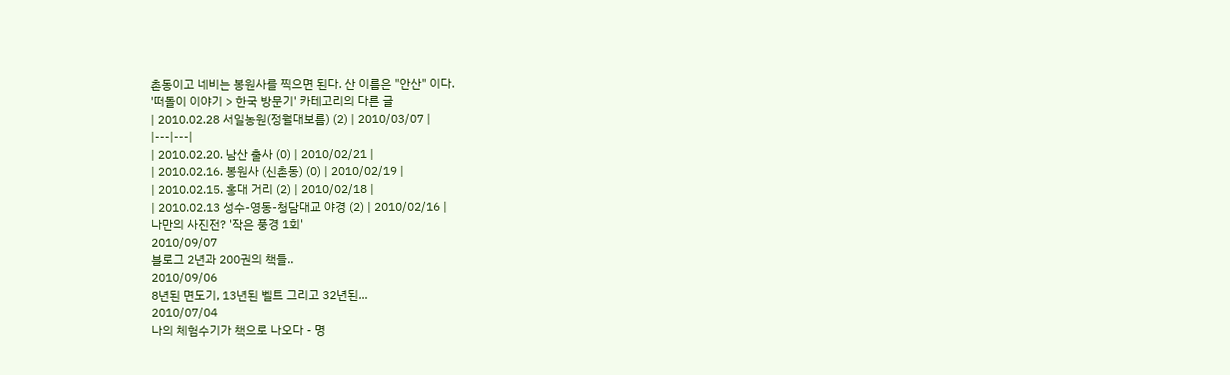촌동이고 네비는 봉원사를 찍으면 된다. 산 이름은 "안산" 이다.
'떠돌이 이야기 > 한국 방문기' 카테고리의 다른 글
| 2010.02.28 서일농원(정월대보름) (2) | 2010/03/07 |
|---|---|
| 2010.02.20. 남산 출사 (0) | 2010/02/21 |
| 2010.02.16. 봉원사 (신촌동) (0) | 2010/02/19 |
| 2010.02.15. 홍대 거리 (2) | 2010/02/18 |
| 2010.02.13 성수-영동-청담대교 야경 (2) | 2010/02/16 |
나만의 사진전? '작은 풍경 1회'
2010/09/07
블로그 2년과 200권의 책들..
2010/09/06
8년된 면도기, 13년된 벨트 그리고 32년된...
2010/07/04
나의 체험수기가 책으로 나오다 - 명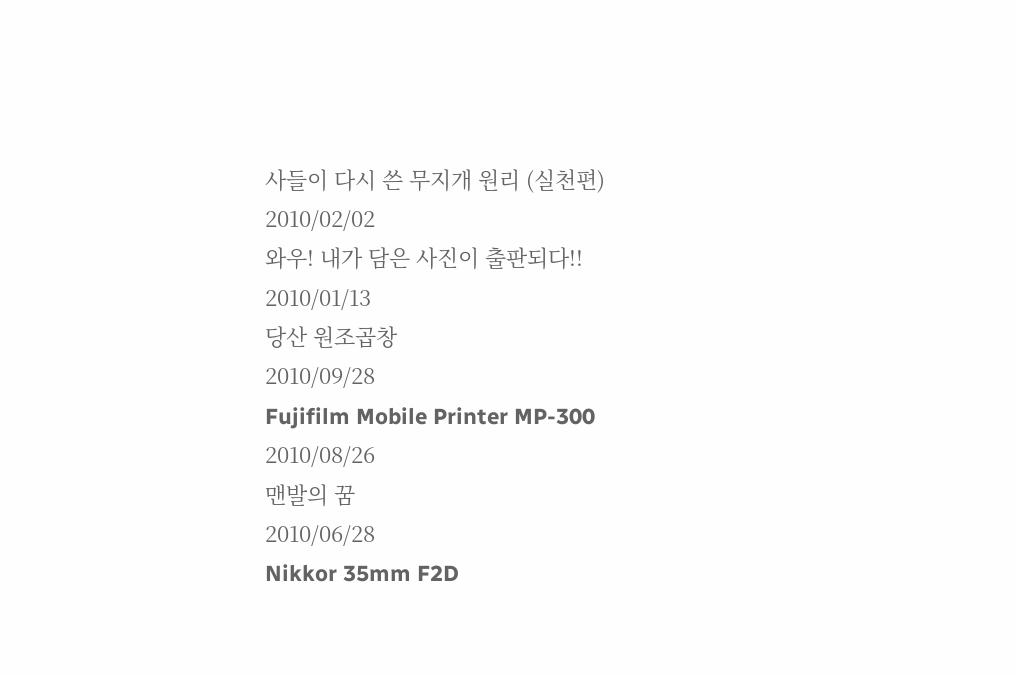사들이 다시 쓴 무지개 원리 (실천편)
2010/02/02
와우! 내가 담은 사진이 출판되다!!
2010/01/13
당산 원조곱창
2010/09/28
Fujifilm Mobile Printer MP-300
2010/08/26
맨발의 꿈
2010/06/28
Nikkor 35mm F2D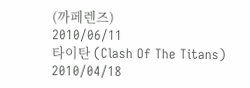(까페렌즈)
2010/06/11
타이탄 (Clash Of The Titans)
2010/04/18